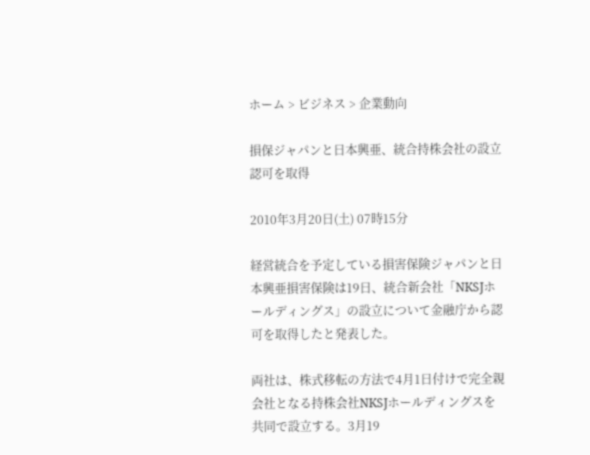ホーム > ビジネス > 企業動向

損保ジャパンと日本興亜、統合持株会社の設立認可を取得

2010年3月20日(土) 07時15分

経営統合を予定している損害保険ジャパンと日本興亜損害保険は19日、統合新会社「NKSJホールディングス」の設立について金融庁から認可を取得したと発表した。

両社は、株式移転の方法で4月1日付けで完全親会社となる持株会社NKSJホールディングスを共同で設立する。3月19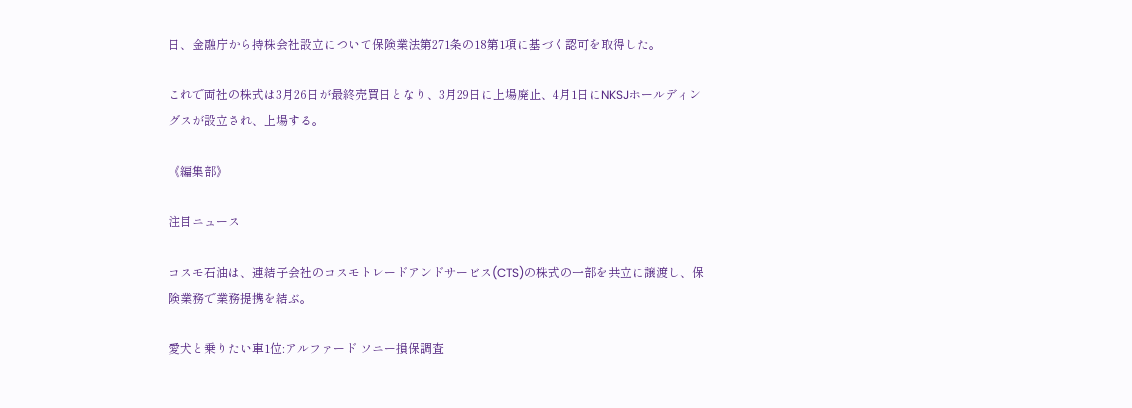日、金融庁から持株会社設立について保険業法第271条の18第1項に基づく認可を取得した。

これで両社の株式は3月26日が最終売買日となり、3月29日に上場廃止、4月1日にNKSJホールディングスが設立され、上場する。

《編集部》

注目ニュース

コスモ石油は、連結子会社のコスモトレードアンドサービス(CTS)の株式の一部を共立に譲渡し、保険業務で業務提携を結ぶ。

愛犬と乗りたい車1位:アルファード ソニー損保調査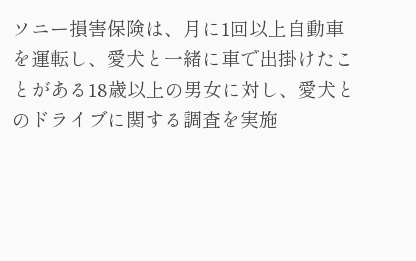ソニー損害保険は、月に1回以上自動車を運転し、愛犬と一緒に車で出掛けたことがある18歳以上の男女に対し、愛犬とのドライブに関する調査を実施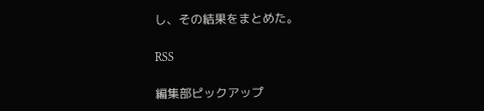し、その結果をまとめた。

RSS

編集部ピックアップ